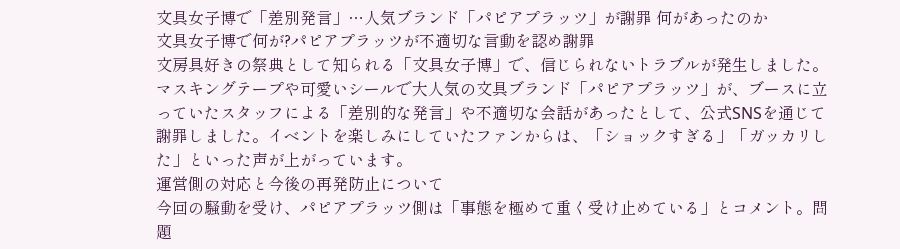文具女子博で「差別発言」…人気ブランド「パピアプラッツ」が謝罪 何があったのか
文具女子博で何が?パピアプラッツが不適切な言動を認め謝罪
文房具好きの祭典として知られる「文具女子博」で、信じられないトラブルが発生しました。マスキングテープや可愛いシールで大人気の文具ブランド「パピアプラッツ」が、ブースに立っていたスタッフによる「差別的な発言」や不適切な会話があったとして、公式SNSを通じて謝罪しました。イベントを楽しみにしていたファンからは、「ショックすぎる」「ガッカリした」といった声が上がっています。
運営側の対応と今後の再発防止について
今回の騒動を受け、パピアプラッツ側は「事態を極めて重く受け止めている」とコメント。問題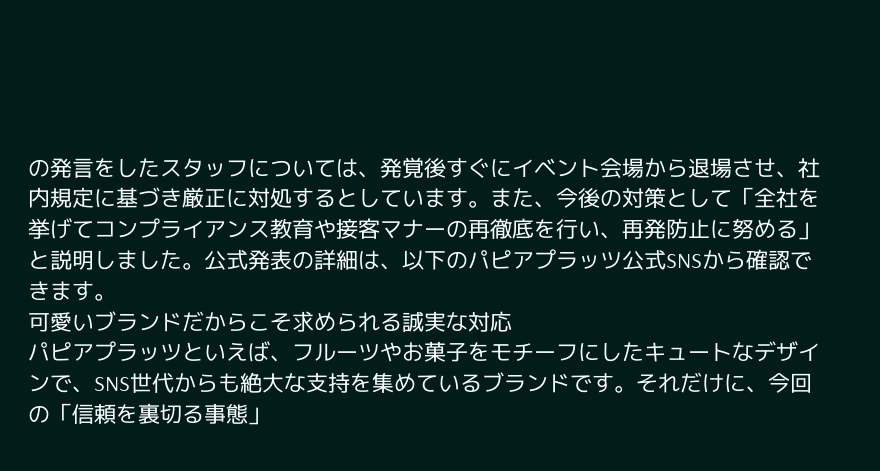の発言をしたスタッフについては、発覚後すぐにイベント会場から退場させ、社内規定に基づき厳正に対処するとしています。また、今後の対策として「全社を挙げてコンプライアンス教育や接客マナーの再徹底を行い、再発防止に努める」と説明しました。公式発表の詳細は、以下のパピアプラッツ公式SNSから確認できます。
可愛いブランドだからこそ求められる誠実な対応
パピアプラッツといえば、フルーツやお菓子をモチーフにしたキュートなデザインで、SNS世代からも絶大な支持を集めているブランドです。それだけに、今回の「信頼を裏切る事態」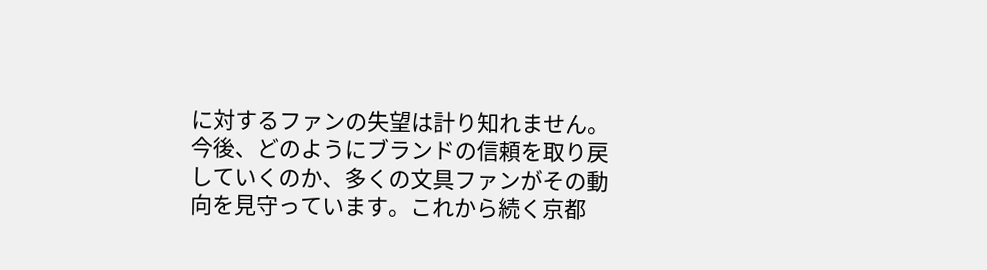に対するファンの失望は計り知れません。今後、どのようにブランドの信頼を取り戻していくのか、多くの文具ファンがその動向を見守っています。これから続く京都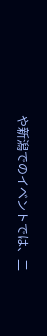や新潟でのイベントでは、二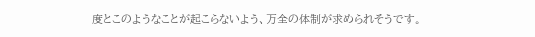度とこのようなことが起こらないよう、万全の体制が求められそうです。